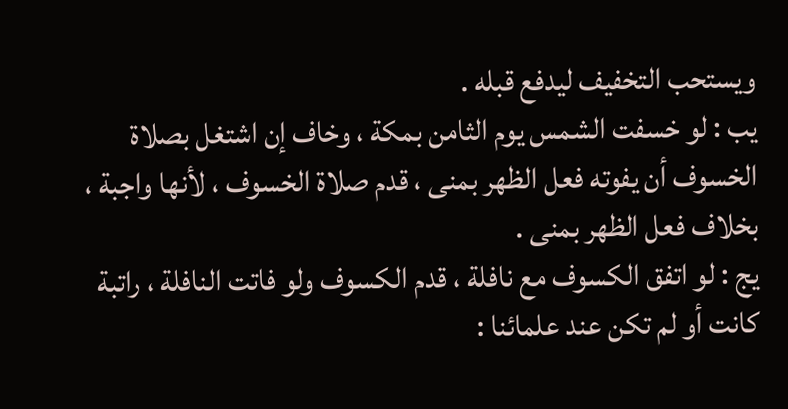ويستحب التخفيف ليدفع قبله .
يب : لو خسفت الشمس يوم الثامن بمكة ، وخاف إن اشتغل بصلاة
الخسوف أن يفوته فعل الظهر بمنى ، قدم صلاة الخسوف ، لأنها واجبة ،
بخلاف فعل الظهر بمنى .
يج : لو اتفق الكسوف مع نافلة ، قدم الكسوف ولو فاتت النافلة ، راتبة
كانت أو لم تكن عند علمائنا :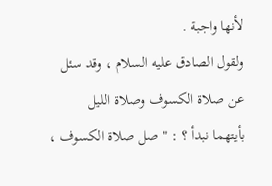لأنها واجبة .
ولقول الصادق عليه السلام ، وقد سئل عن صلاة الكسوف وصلاة الليل
بأيتهما نبدأ ؟ : " صل صلاة الكسوف ،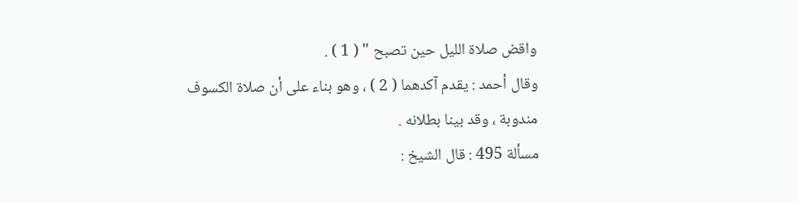واقض صلاة الليل حين تصبح " ( 1 ) .
وقال أحمد : يقدم آكدهما ( 2 ) ، وهو بناء على أن صلاة الكسوف
مندوبة ، وقد بينا بطلانه .
مسألة 495 : قال الشيخ :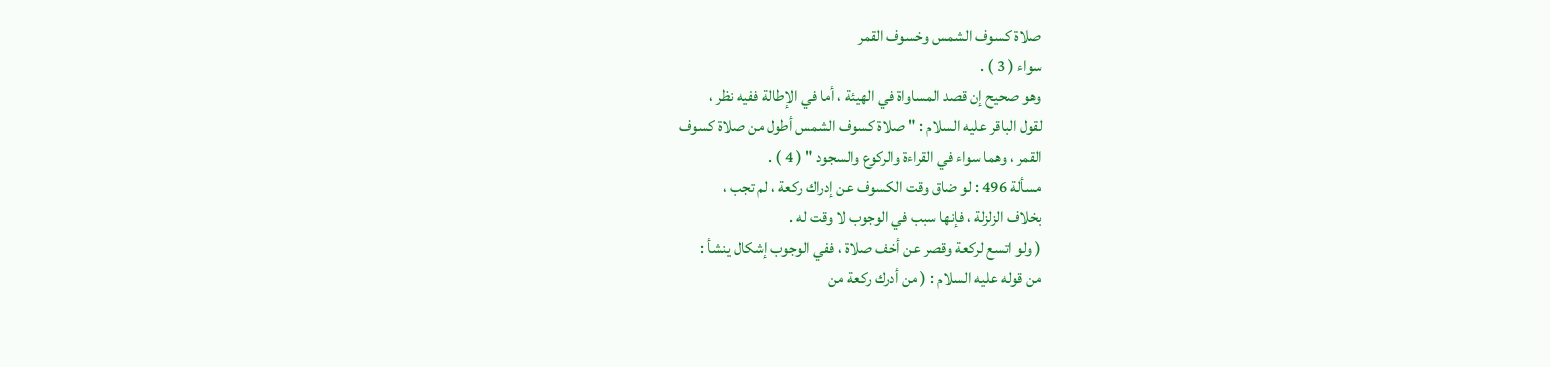صلاة كسوف الشمس وخسوف القمر
سواء ( 3 ) .
وهو صحيح إن قصد المساواة في الهيئة ، أما في الإطالة ففيه نظر ،
لقول الباقر عليه السلام : " صلاة كسوف الشمس أطول من صلاة كسوف
القمر ، وهما سواء في القراءة والركوع والسجود " ( 4 ) .
مسألة 496 : لو ضاق وقت الكسوف عن إدراك ركعة ، لم تجب ،
بخلاف الزلزلة ، فإنها سبب في الوجوب لا وقت له .
( ولو اتسع لركعة وقصر عن أخف صلاة ، ففي الوجوب إشكال ينشأ :
من قوله عليه السلام : ( من أدرك ركعة من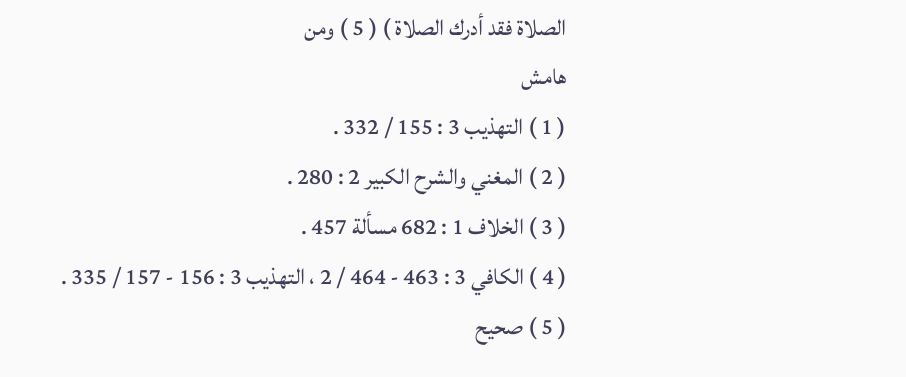الصلاة فقد أدرك الصلاة ) ( 5 ) ومن
هامش
( 1 ) التهذيب 3 : 155 / 332 .
( 2 ) المغني والشرح الكبير 2 : 280 .
( 3 ) الخلاف 1 : 682 مسألة 457 .
( 4 ) الكافي 3 : 463 - 464 / 2 ، التهذيب 3 : 156 - 157 / 335 .
( 5 ) صحيح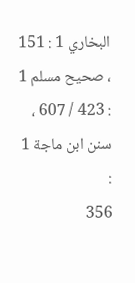البخاري 1 : 151 ، صحيح مسلم 1 : 423 / 607 ، سنن ابن ماجة 1 :
356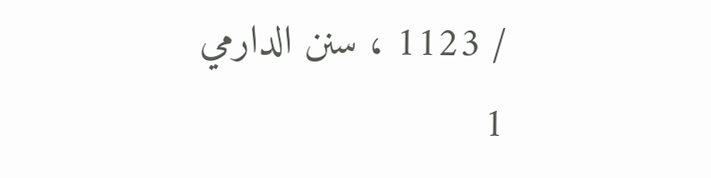/ 1123 ، سنن الدارمي 1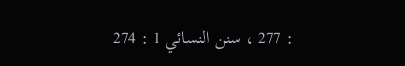: 277 ، سنن النسائي 1 : 274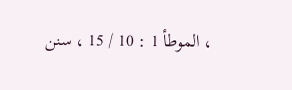، الموطأ 1 : 10 / 15 ، سنن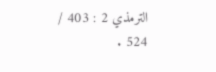الترمذي 2 : 403 / 524 .